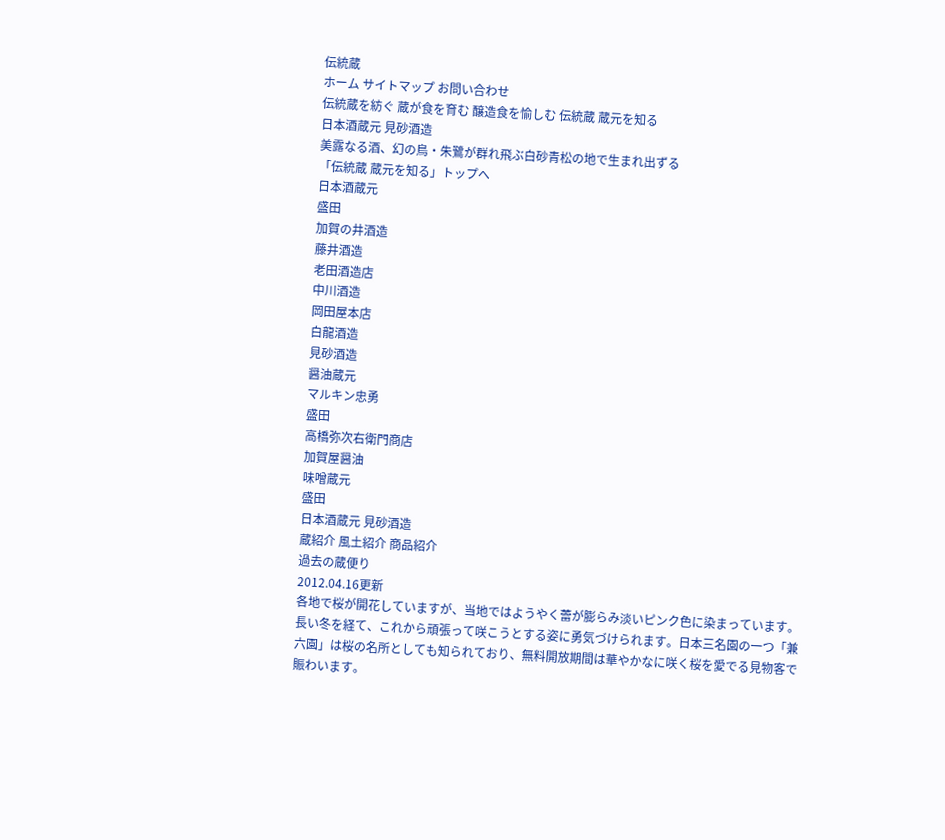伝統蔵
ホーム サイトマップ お問い合わせ
伝統蔵を紡ぐ 蔵が食を育む 醸造食を愉しむ 伝統蔵 蔵元を知る
日本酒蔵元 見砂酒造
美露なる酒、幻の鳥・朱鷺が群れ飛ぶ白砂青松の地で生まれ出ずる
「伝統蔵 蔵元を知る」トップへ
日本酒蔵元
盛田
加賀の井酒造
藤井酒造
老田酒造店
中川酒造
岡田屋本店
白龍酒造
見砂酒造
醤油蔵元
マルキン忠勇
盛田
高橋弥次右衛門商店
加賀屋醤油
味噌蔵元
盛田
日本酒蔵元 見砂酒造
蔵紹介 風土紹介 商品紹介
過去の蔵便り
2012.04.16更新
各地で桜が開花していますが、当地ではようやく蕾が膨らみ淡いピンク色に染まっています。長い冬を経て、これから頑張って咲こうとする姿に勇気づけられます。日本三名園の一つ「兼六園」は桜の名所としても知られており、無料開放期間は華やかなに咲く桜を愛でる見物客で賑わいます。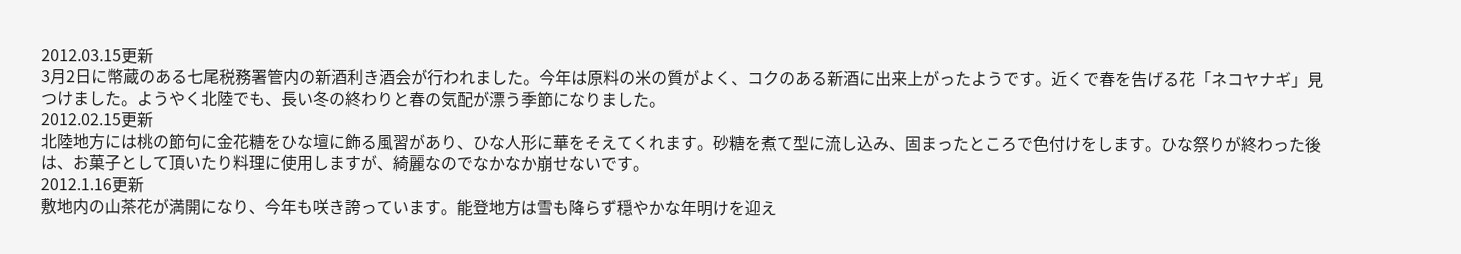2012.03.15更新
3月2日に幣蔵のある七尾税務署管内の新酒利き酒会が行われました。今年は原料の米の質がよく、コクのある新酒に出来上がったようです。近くで春を告げる花「ネコヤナギ」見つけました。ようやく北陸でも、長い冬の終わりと春の気配が漂う季節になりました。
2012.02.15更新
北陸地方には桃の節句に金花糖をひな壇に飾る風習があり、ひな人形に華をそえてくれます。砂糖を煮て型に流し込み、固まったところで色付けをします。ひな祭りが終わった後は、お菓子として頂いたり料理に使用しますが、綺麗なのでなかなか崩せないです。
2012.1.16更新
敷地内の山茶花が満開になり、今年も咲き誇っています。能登地方は雪も降らず穏やかな年明けを迎え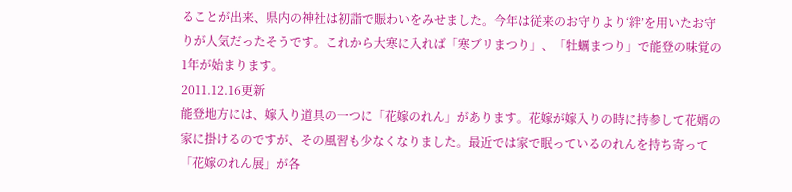ることが出来、県内の神社は初詣で賑わいをみせました。今年は従来のお守りより‘絆’を用いたお守りが人気だったそうです。これから大寒に入れば「寒ブリまつり」、「牡蠣まつり」で能登の味覚の1年が始まります。
2011.12.16更新
能登地方には、嫁入り道具の一つに「花嫁のれん」があります。花嫁が嫁入りの時に持参して花婿の家に掛けるのですが、その風習も少なくなりました。最近では家で眠っているのれんを持ち寄って「花嫁のれん展」が各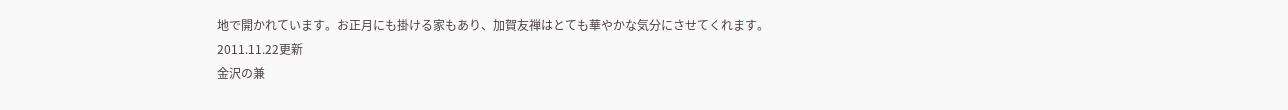地で開かれています。お正月にも掛ける家もあり、加賀友禅はとても華やかな気分にさせてくれます。
2011.11.22更新
金沢の兼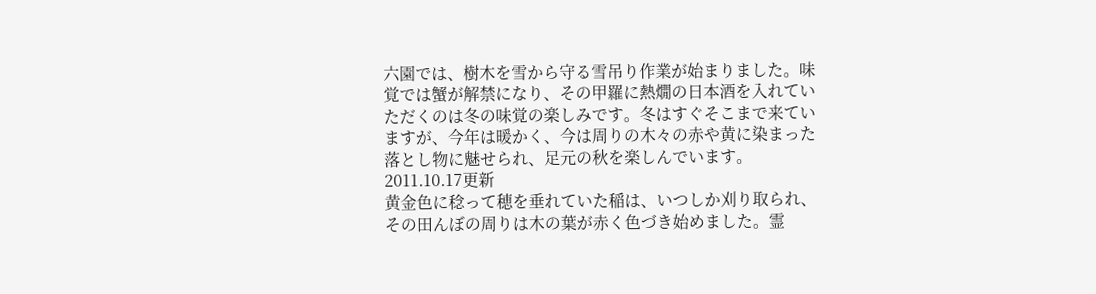六園では、樹木を雪から守る雪吊り作業が始まりました。味覚では蟹が解禁になり、その甲羅に熱燗の日本酒を入れていただくのは冬の味覚の楽しみです。冬はすぐそこまで来ていますが、今年は暖かく、今は周りの木々の赤や黄に染まった落とし物に魅せられ、足元の秋を楽しんでいます。
2011.10.17更新
黄金色に稔って穂を垂れていた稲は、いつしか刈り取られ、その田んぼの周りは木の葉が赤く色づき始めました。霊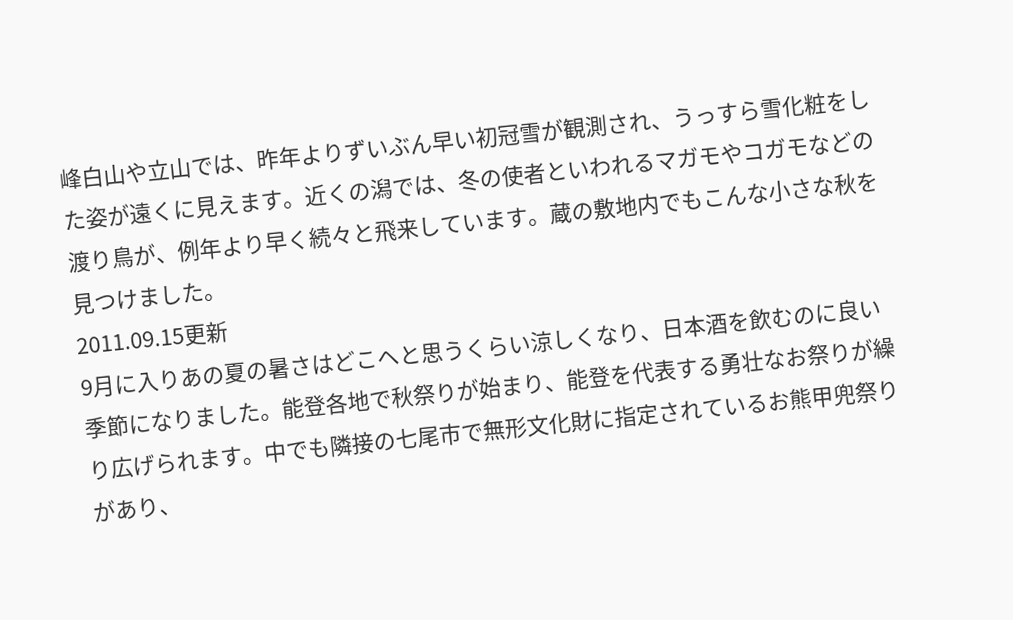峰白山や立山では、昨年よりずいぶん早い初冠雪が観測され、うっすら雪化粧をした姿が遠くに見えます。近くの潟では、冬の使者といわれるマガモやコガモなどの渡り鳥が、例年より早く続々と飛来しています。蔵の敷地内でもこんな小さな秋を見つけました。
2011.09.15更新
9月に入りあの夏の暑さはどこへと思うくらい涼しくなり、日本酒を飲むのに良い季節になりました。能登各地で秋祭りが始まり、能登を代表する勇壮なお祭りが繰り広げられます。中でも隣接の七尾市で無形文化財に指定されているお熊甲兜祭りがあり、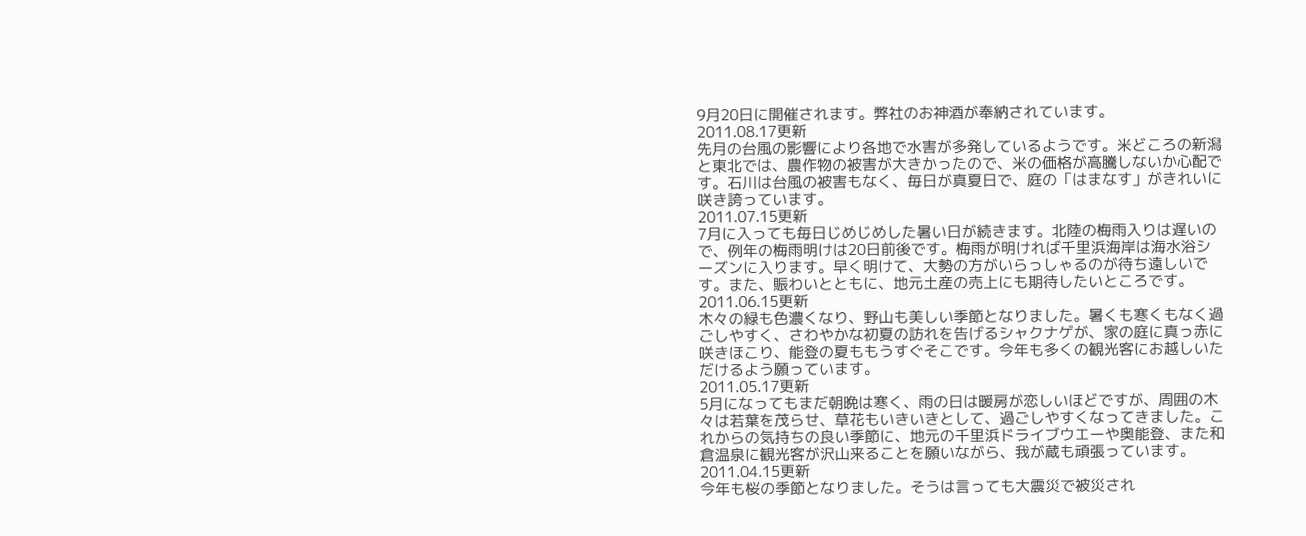9月20日に開催されます。弊社のお神酒が奉納されています。
2011.08.17更新
先月の台風の影響により各地で水害が多発しているようです。米どころの新潟と東北では、農作物の被害が大きかったので、米の価格が高騰しないか心配です。石川は台風の被害もなく、毎日が真夏日で、庭の「はまなす」がきれいに咲き誇っています。
2011.07.15更新
7月に入っても毎日じめじめした暑い日が続きます。北陸の梅雨入りは遅いので、例年の梅雨明けは20日前後です。梅雨が明ければ千里浜海岸は海水浴シーズンに入ります。早く明けて、大勢の方がいらっしゃるのが待ち遠しいです。また、賑わいとともに、地元土産の売上にも期待したいところです。
2011.06.15更新
木々の緑も色濃くなり、野山も美しい季節となりました。暑くも寒くもなく過ごしやすく、さわやかな初夏の訪れを告げるシャクナゲが、家の庭に真っ赤に咲きほこり、能登の夏ももうすぐそこです。今年も多くの観光客にお越しいただけるよう願っています。
2011.05.17更新
5月になってもまだ朝晩は寒く、雨の日は暖房が恋しいほどですが、周囲の木々は若葉を茂らせ、草花もいきいきとして、過ごしやすくなってきました。これからの気持ちの良い季節に、地元の千里浜ドライブウエーや奥能登、また和倉温泉に観光客が沢山来ることを願いながら、我が蔵も頑張っています。
2011.04.15更新
今年も桜の季節となりました。そうは言っても大震災で被災され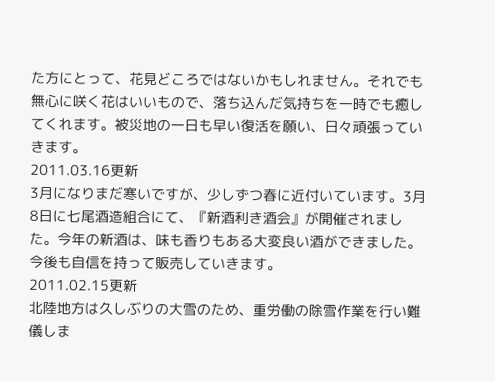た方にとって、花見どころではないかもしれません。それでも無心に咲く花はいいもので、落ち込んだ気持ちを一時でも癒してくれます。被災地の一日も早い復活を願い、日々頑張っていきます。
2011.03.16更新
3月になりまだ寒いですが、少しずつ春に近付いています。3月8日に七尾酒造組合にて、『新酒利き酒会』が開催されました。今年の新酒は、味も香りもある大変良い酒ができました。今後も自信を持って販売していきます。
2011.02.15更新
北陸地方は久しぶりの大雪のため、重労働の除雪作業を行い難儀しま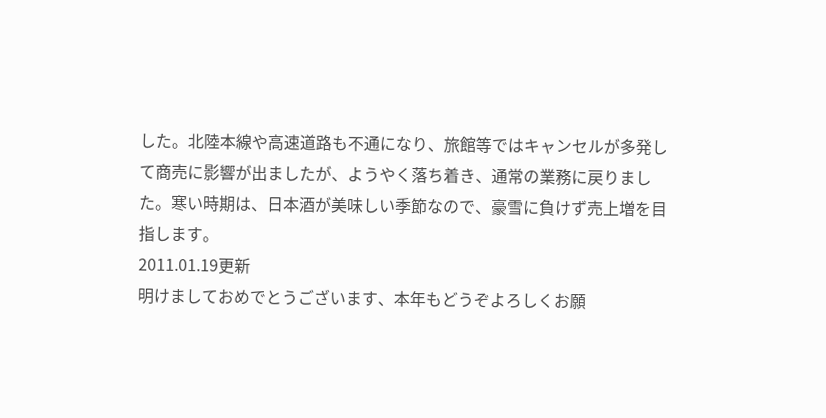した。北陸本線や高速道路も不通になり、旅館等ではキャンセルが多発して商売に影響が出ましたが、ようやく落ち着き、通常の業務に戻りました。寒い時期は、日本酒が美味しい季節なので、豪雪に負けず売上増を目指します。
2011.01.19更新
明けましておめでとうございます、本年もどうぞよろしくお願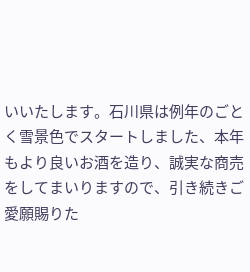いいたします。石川県は例年のごとく雪景色でスタートしました、本年もより良いお酒を造り、誠実な商売をしてまいりますので、引き続きご愛願賜りた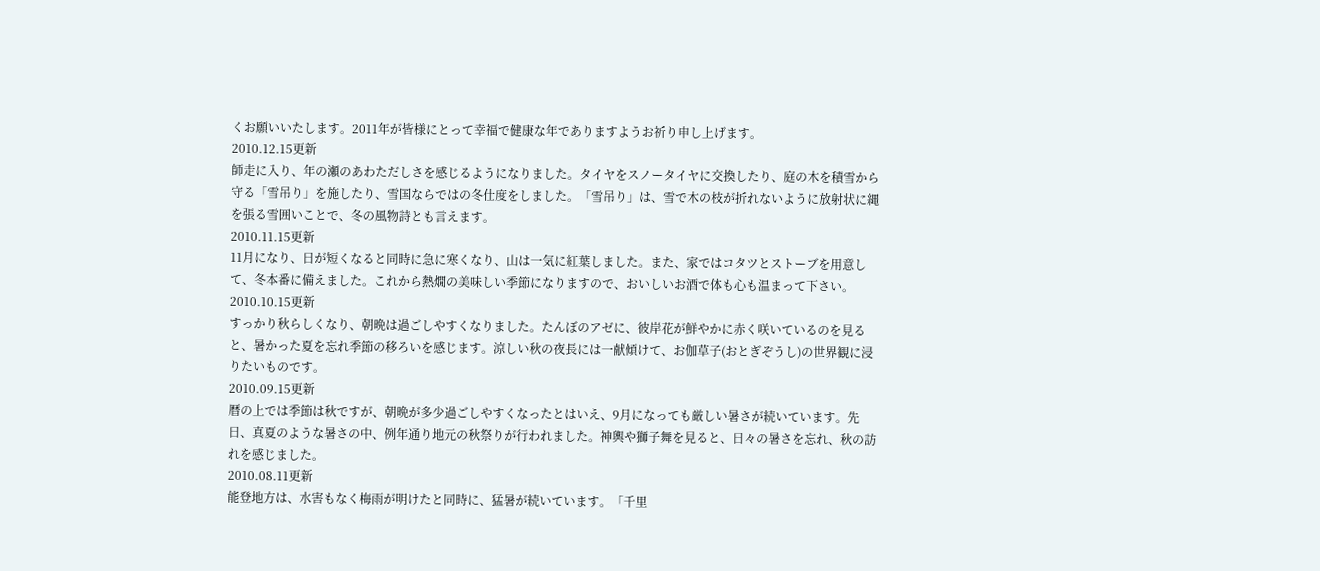くお願いいたします。2011年が皆様にとって幸福で健康な年でありますようお祈り申し上げます。
2010.12.15更新
師走に入り、年の瀬のあわただしさを感じるようになりました。タイヤをスノータイヤに交換したり、庭の木を積雪から守る「雪吊り」を施したり、雪国ならではの冬仕度をしました。「雪吊り」は、雪で木の枝が折れないように放射状に縄を張る雪囲いことで、冬の風物詩とも言えます。
2010.11.15更新
11月になり、日が短くなると同時に急に寒くなり、山は一気に紅葉しました。また、家ではコタツとストーブを用意して、冬本番に備えました。これから熱燗の美味しい季節になりますので、おいしいお酒で体も心も温まって下さい。
2010.10.15更新
すっかり秋らしくなり、朝晩は過ごしやすくなりました。たんぼのアゼに、彼岸花が鮮やかに赤く咲いているのを見ると、暑かった夏を忘れ季節の移ろいを感じます。涼しい秋の夜長には一献傾けて、お伽草子(おとぎぞうし)の世界観に浸りたいものです。
2010.09.15更新
暦の上では季節は秋ですが、朝晩が多少過ごしやすくなったとはいえ、9月になっても厳しい暑さが続いています。先日、真夏のような暑さの中、例年通り地元の秋祭りが行われました。神輿や獅子舞を見ると、日々の暑さを忘れ、秋の訪れを感じました。
2010.08.11更新
能登地方は、水害もなく梅雨が明けたと同時に、猛暑が続いています。「千里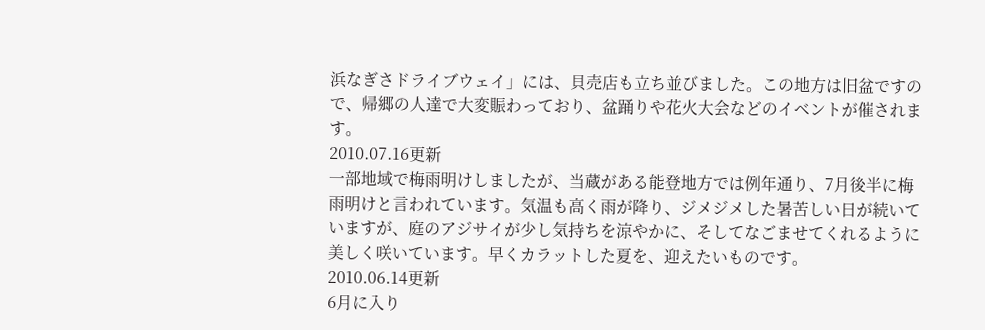浜なぎさドライブウェイ」には、貝売店も立ち並びました。この地方は旧盆ですので、帰郷の人達で大変賑わっており、盆踊りや花火大会などのイベントが催されます。
2010.07.16更新
一部地域で梅雨明けしましたが、当蔵がある能登地方では例年通り、7月後半に梅雨明けと言われています。気温も高く雨が降り、ジメジメした暑苦しい日が続いていますが、庭のアジサイが少し気持ちを涼やかに、そしてなごませてくれるように美しく咲いています。早くカラットした夏を、迎えたいものです。
2010.06.14更新
6月に入り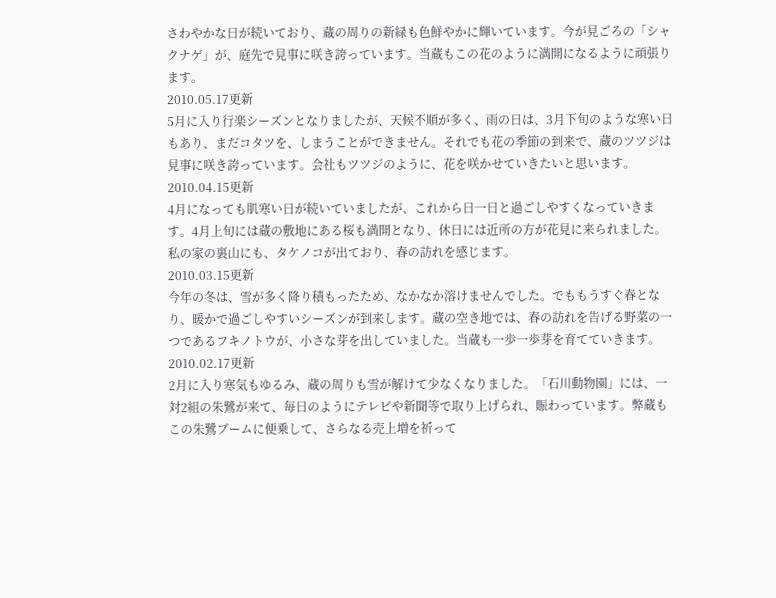さわやかな日が続いており、蔵の周りの新緑も色鮮やかに輝いています。今が見ごろの「シャクナゲ」が、庭先で見事に咲き誇っています。当蔵もこの花のように満開になるように頑張ります。
2010.05.17更新
5月に入り行楽シーズンとなりましたが、天候不順が多く、雨の日は、3月下旬のような寒い日もあり、まだコタツを、しまうことができません。それでも花の季節の到来で、蔵のツツジは見事に咲き誇っています。会社もツツジのように、花を咲かせていきたいと思います。
2010.04.15更新
4月になっても肌寒い日が続いていましたが、これから日一日と過ごしやすくなっていきます。4月上旬には蔵の敷地にある桜も満開となり、休日には近所の方が花見に来られました。私の家の裏山にも、タケノコが出ており、春の訪れを感じます。
2010.03.15更新
今年の冬は、雪が多く降り積もったため、なかなか溶けませんでした。でももうすぐ春となり、暖かで過ごしやすいシーズンが到来します。蔵の空き地では、春の訪れを告げる野菜の一つであるフキノトウが、小さな芽を出していました。当蔵も一歩一歩芽を育てていきます。
2010.02.17更新
2月に入り寒気もゆるみ、蔵の周りも雪が解けて少なくなりました。「石川動物園」には、一対2組の朱鷺が来て、毎日のようにテレビや新聞等で取り上げられ、賑わっています。弊蔵もこの朱鷺ブームに便乗して、さらなる売上増を祈って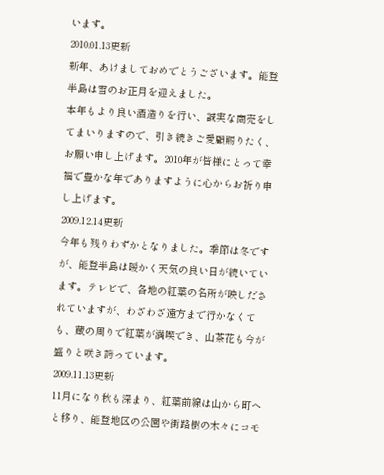います。
2010.01.13更新
新年、あけましておめでとうございます。能登半島は雪のお正月を迎えました。
本年もより良い酒造りを行い、誠実な商売をしてまいりますので、引き続きご愛顧賜りたく、お願い申し上げます。2010年が皆様にとって幸福で豊かな年でありますように心からお祈り申し上げます。
2009.12.14更新
今年も残りわずかとなりました。季節は冬ですが、能登半島は暖かく天気の良い日が続いています。テレビで、各地の紅葉の名所が映しだされていますが、わざわざ遠方まで行かなくても、蔵の周りで紅葉が満喫でき、山茶花も今が盛りと咲き誇っています。
2009.11.13更新
11月になり秋も深まり、紅葉前線は山から町へと移り、能登地区の公園や街路樹の木々にコモ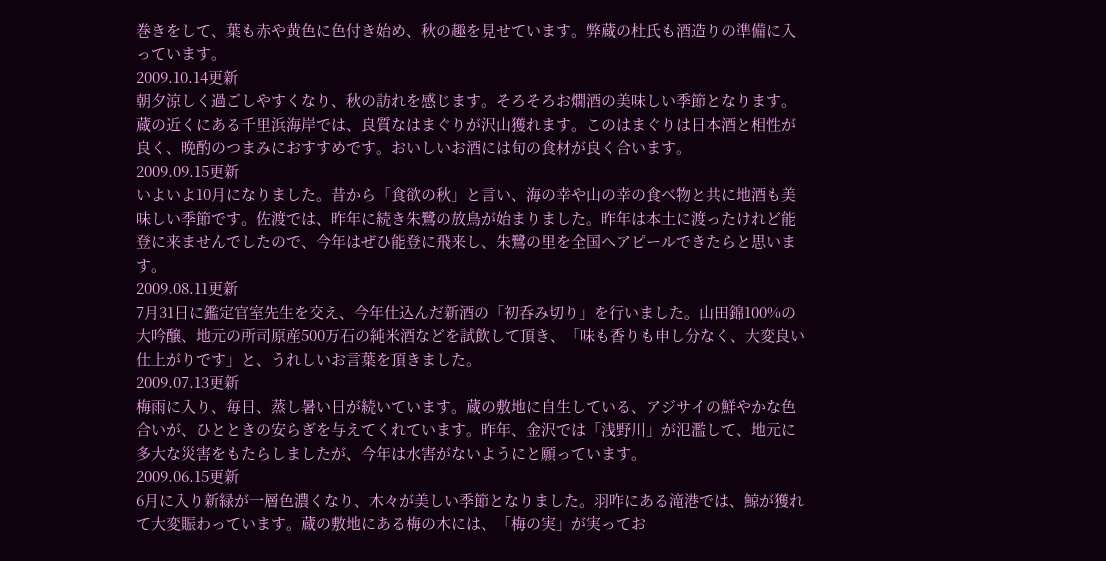巻きをして、葉も赤や黄色に色付き始め、秋の趣を見せています。弊蔵の杜氏も酒造りの準備に入っています。
2009.10.14更新
朝夕涼しく過ごしやすくなり、秋の訪れを感じます。そろそろお燗酒の美味しい季節となります。蔵の近くにある千里浜海岸では、良質なはまぐりが沢山獲れます。このはまぐりは日本酒と相性が良く、晩酌のつまみにおすすめです。おいしいお酒には旬の食材が良く合います。
2009.09.15更新
いよいよ10月になりました。昔から「食欲の秋」と言い、海の幸や山の幸の食べ物と共に地酒も美味しい季節です。佐渡では、昨年に続き朱鷺の放鳥が始まりました。昨年は本土に渡ったけれど能登に来ませんでしたので、今年はぜひ能登に飛来し、朱鷺の里を全国へアピールできたらと思います。
2009.08.11更新
7月31日に鑑定官室先生を交え、今年仕込んだ新酒の「初呑み切り」を行いました。山田錦100%の大吟醸、地元の所司原産500万石の純米酒などを試飲して頂き、「味も香りも申し分なく、大変良い仕上がりです」と、うれしいお言葉を頂きました。
2009.07.13更新
梅雨に入り、毎日、蒸し暑い日が続いています。蔵の敷地に自生している、アジサイの鮮やかな色合いが、ひとときの安らぎを与えてくれています。昨年、金沢では「浅野川」が氾濫して、地元に多大な災害をもたらしましたが、今年は水害がないようにと願っています。
2009.06.15更新
6月に入り新緑が一層色濃くなり、木々が美しい季節となりました。羽咋にある滝港では、鯨が獲れて大変賑わっています。蔵の敷地にある梅の木には、「梅の実」が実ってお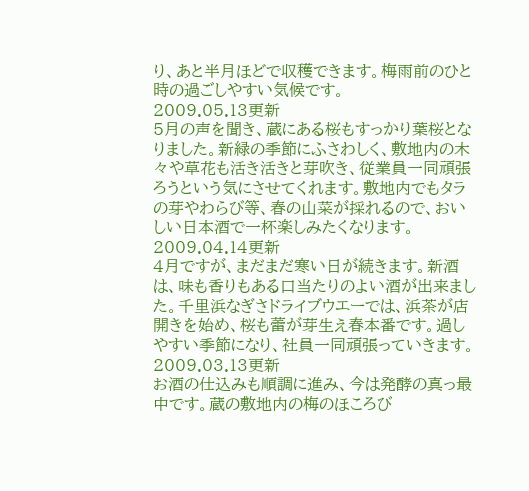り、あと半月ほどで収穫できます。梅雨前のひと時の過ごしやすい気候です。
2009.05.13更新
5月の声を聞き、蔵にある桜もすっかり葉桜となりました。新緑の季節にふさわしく、敷地内の木々や草花も活き活きと芽吹き、従業員一同頑張ろうという気にさせてくれます。敷地内でもタラの芽やわらび等、春の山菜が採れるので、おいしい日本酒で一杯楽しみたくなります。
2009.04.14更新
4月ですが、まだまだ寒い日が続きます。新酒は、味も香りもある口当たりのよい酒が出来ました。千里浜なぎさドライブウエーでは、浜茶が店開きを始め、桜も蕾が芽生え春本番です。過しやすい季節になり、社員一同頑張っていきます。
2009.03.13更新
お酒の仕込みも順調に進み、今は発酵の真っ最中です。蔵の敷地内の梅のほころび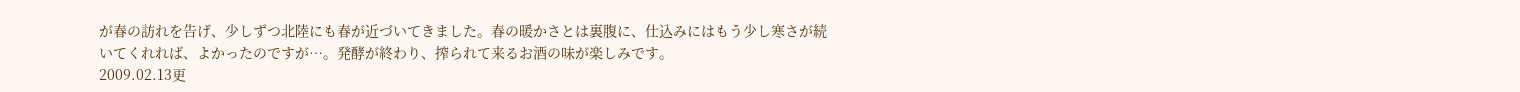が春の訪れを告げ、少しずつ北陸にも春が近づいてきました。春の暖かさとは裏腹に、仕込みにはもう少し寒さが続いてくれれば、よかったのですが…。発酵が終わり、搾られて来るお酒の味が楽しみです。
2009.02.13更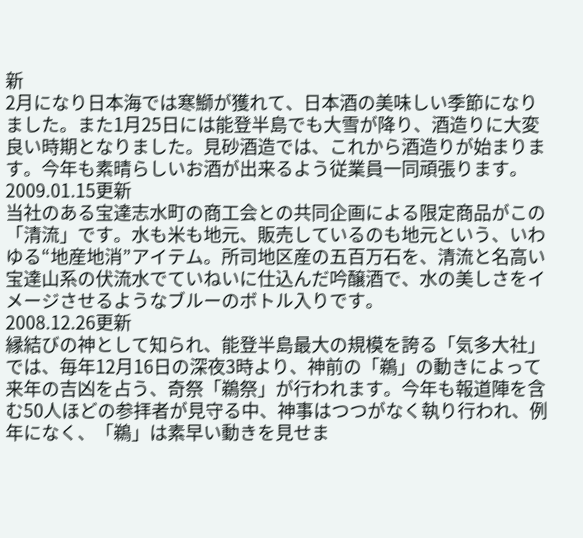新
2月になり日本海では寒鰤が獲れて、日本酒の美味しい季節になりました。また1月25日には能登半島でも大雪が降り、酒造りに大変良い時期となりました。見砂酒造では、これから酒造りが始まります。今年も素晴らしいお酒が出来るよう従業員一同頑張ります。
2009.01.15更新
当社のある宝達志水町の商工会との共同企画による限定商品がこの「清流」です。水も米も地元、販売しているのも地元という、いわゆる“地産地消”アイテム。所司地区産の五百万石を、清流と名高い宝達山系の伏流水でていねいに仕込んだ吟醸酒で、水の美しさをイメージさせるようなブルーのボトル入りです。
2008.12.26更新
縁結びの神として知られ、能登半島最大の規模を誇る「気多大社」では、毎年12月16日の深夜3時より、神前の「鵜」の動きによって来年の吉凶を占う、奇祭「鵜祭」が行われます。今年も報道陣を含む50人ほどの参拝者が見守る中、神事はつつがなく執り行われ、例年になく、「鵜」は素早い動きを見せま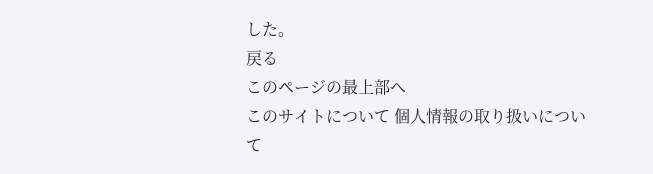した。
戻る
このページの最上部へ
このサイトについて 個人情報の取り扱いについて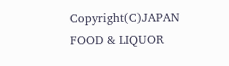Copyright(C)JAPAN FOOD & LIQUOR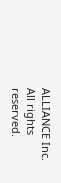ALLIANCE Inc. All rights reserved.